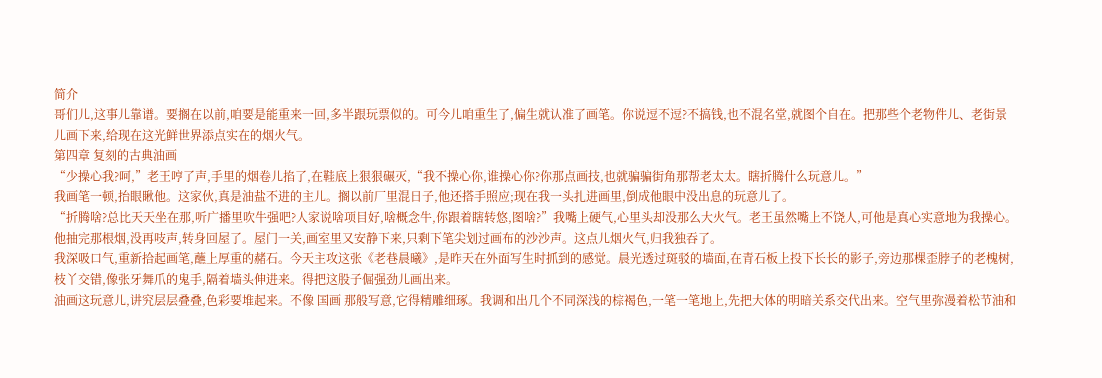简介
哥们儿,这事儿靠谱。要搁在以前,咱要是能重来一回,多半跟玩票似的。可今儿咱重生了,偏生就认准了画笔。你说逗不逗?不搞钱,也不混名堂,就图个自在。把那些个老物件儿、老街景儿画下来,给现在这光鲜世界添点实在的烟火气。
第四章 复刻的古典油画
“少操心我?呵,”老王哼了声,手里的烟卷儿掐了,在鞋底上狠狠碾灭,“我不操心你,谁操心你?你那点画技,也就骗骗街角那帮老太太。瞎折腾什么玩意儿。”
我画笔一顿,抬眼瞅他。这家伙,真是油盐不进的主儿。搁以前厂里混日子,他还搭手照应;现在我一头扎进画里,倒成他眼中没出息的玩意儿了。
“折腾啥?总比天天坐在那,听广播里吹牛强吧?人家说啥项目好,啥概念牛,你跟着瞎转悠,图啥?”我嘴上硬气,心里头却没那么大火气。老王虽然嘴上不饶人,可他是真心实意地为我操心。
他抽完那根烟,没再吱声,转身回屋了。屋门一关,画室里又安静下来,只剩下笔尖划过画布的沙沙声。这点儿烟火气,归我独吞了。
我深吸口气,重新拾起画笔,蘸上厚重的赭石。今天主攻这张《老巷晨曦》,是昨天在外面写生时抓到的感觉。晨光透过斑驳的墙面,在青石板上投下长长的影子,旁边那棵歪脖子的老槐树,枝丫交错,像张牙舞爪的鬼手,隔着墙头伸进来。得把这股子倔强劲儿画出来。
油画这玩意儿,讲究层层叠叠,色彩要堆起来。不像 国画 那般写意,它得精雕细琢。我调和出几个不同深浅的棕褐色,一笔一笔地上,先把大体的明暗关系交代出来。空气里弥漫着松节油和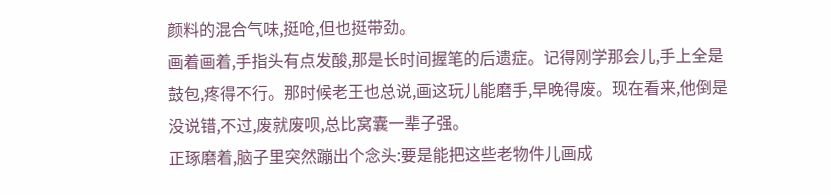颜料的混合气味,挺呛,但也挺带劲。
画着画着,手指头有点发酸,那是长时间握笔的后遗症。记得刚学那会儿,手上全是鼓包,疼得不行。那时候老王也总说,画这玩儿能磨手,早晚得废。现在看来,他倒是没说错,不过,废就废呗,总比窝囊一辈子强。
正琢磨着,脑子里突然蹦出个念头:要是能把这些老物件儿画成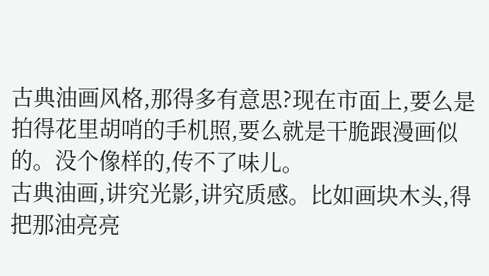古典油画风格,那得多有意思?现在市面上,要么是拍得花里胡哨的手机照,要么就是干脆跟漫画似的。没个像样的,传不了味儿。
古典油画,讲究光影,讲究质感。比如画块木头,得把那油亮亮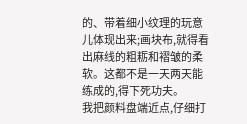的、带着细小纹理的玩意儿体现出来;画块布,就得看出麻线的粗粝和褶皱的柔软。这都不是一天两天能练成的,得下死功夫。
我把颜料盘端近点,仔细打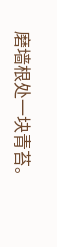磨墙根处一块青苔。